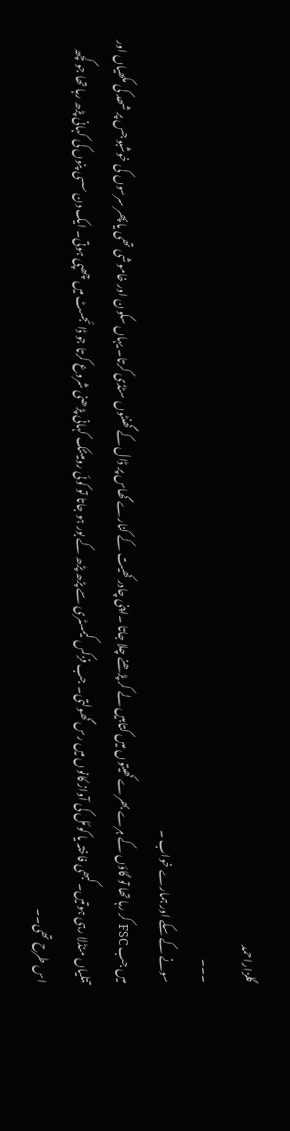گلزاراحمد
۔۔۔
سونے کے سکے اور ہمارے خواب ۔
میں جب FSC کر رہا تھا تو گاؤں کے ہرے بھرے کھیتوں میں کتابیں لے کر پڑھنے چلا جاتا ۔اپنی چادر کھیت کے کنارے گھاس پر ڈال کے گھنٹوں سٹڈی کرتا۔ یہاں سکون اور خاموشی تھی یا پھر سرسوں کی خوشبو جس پر شھد کی مکھیاں اور تتلیاں منڈلا رہی ہوتیں۔کبھی فاختہ یا کوئل کی آواز کانوں میں رس گھولتی۔ جب فزکس کیمسٹری سے پڑھ پڑھ کے بور ہو جاتا تو کوئی رومینٹک کہانی پڑھنی شروع کرتا جو ڈائجسٹ میں چھپی ہوتی۔ ایک دن سسی پنوں کی کہانی پڑھ رہا تھا جو کچھ اس طرح تھی۔۔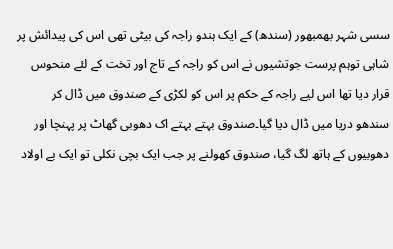سسی شہر بھمبھور (سندھ) کے ایک ہندو راجہ کی بیٹی تھی اس کی پیدائش پر شاہی توہم پرست جوتشیوں نے اس کو راجہ کے تاج اور تخت کے لئے منحوس قرار دیا تھا اس لیے راجہ کے حکم پر اس کو لکڑی کے صندوق میں ڈال کر سندھو دریا میں ڈال دیا گیا۔صندوق بہتے بہتے اک دھوبی گھاٹ پر پہنچا اور دھوبیوں کے ہاتھ لگ گیا، صندوق کھولنے پر جب ایک بچی نکلی تو ایک بے اولاد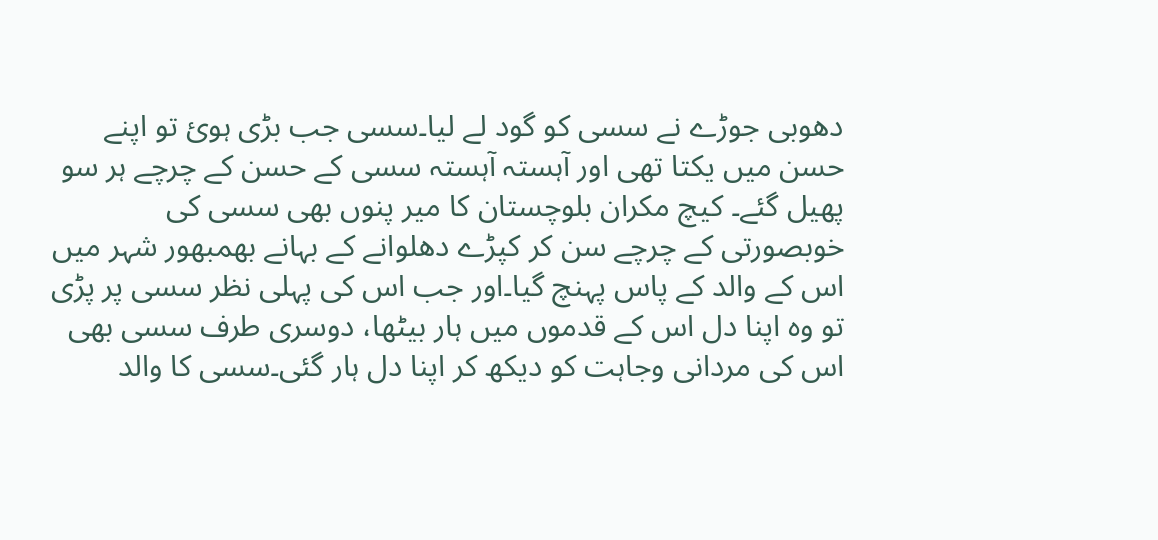دھوبی جوڑے نے سسی کو گود لے لیا۔سسی جب بڑی ہوئ تو اپنے حسن میں یکتا تھی اور آہستہ آہستہ سسی کے حسن کے چرچے ہر سو پھیل گئے۔ کیچ مکران بلوچستان کا میر پنوں بھی سسی کی خوبصورتی کے چرچے سن کر کپڑے دھلوانے کے بہانے بھمبھور شہر میں اس کے والد کے پاس پہنچ گیا۔اور جب اس کی پہلی نظر سسی پر پڑی تو وہ اپنا دل اس کے قدموں میں ہار بیٹھا، دوسری طرف سسی بھی اس کی مردانی وجاہت کو دیکھ کر اپنا دل ہار گئی۔سسی کا والد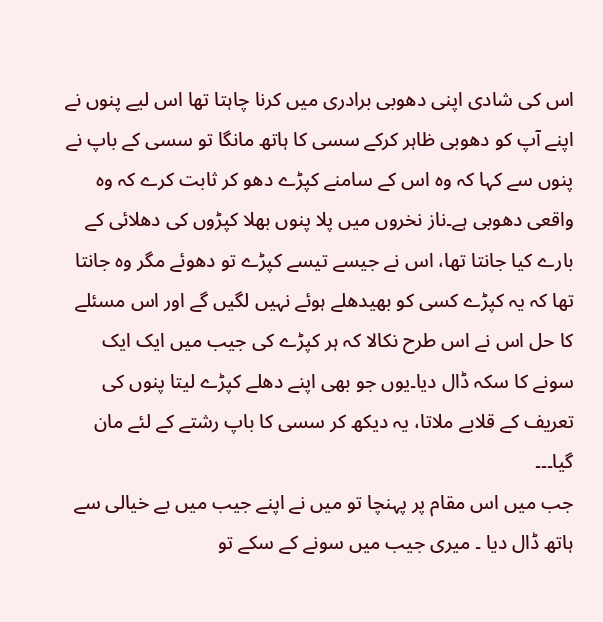اس کی شادی اپنی دھوبی برادری میں کرنا چاہتا تھا اس لیے پنوں نے اپنے آپ کو دھوبی ظاہر کرکے سسی کا ہاتھ مانگا تو سسی کے باپ نے پنوں سے کہا کہ وہ اس کے سامنے کپڑے دھو کر ثابت کرے کہ وہ واقعی دھوبی ہے۔ناز نخروں میں پلا پنوں بھلا کپڑوں کی دهلائی کے بارے کیا جانتا تھا، اس نے جیسے تیسے کپڑے تو دھوئے مگر وہ جانتا تھا کہ یہ کپڑے کسی کو بھیدهلے ہوئے نہیں لگیں گے اور اس مسئلے کا حل اس نے اس طرح نکالا کہ ہر کپڑے کی جیب میں ایک ایک سونے کا سکہ ڈال دیا۔یوں جو بھی اپنے دھلے کپڑے لیتا پنوں کی تعریف کے قلابے ملاتا، یہ دیکھ کر سسی کا باپ رشتے کے لئے مان گیا۔۔۔
جب میں اس مقام پر پہنچا تو میں نے اپنے جیب میں بے خیالی سے ہاتھ ڈال دیا ۔ میری جیب میں سونے کے سکے تو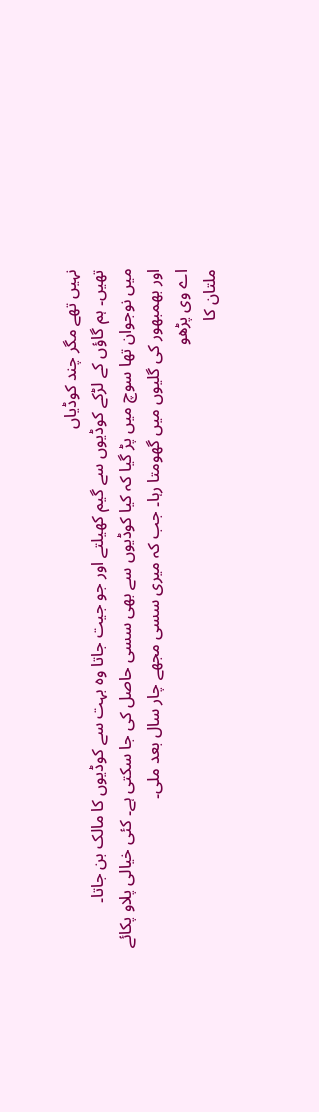نہیں تھے مگر چند کوڈیاں
تھیں۔ ہم گاؤں کے لڑکے کوڈیوں سے گیم کھیلتے اور جو جیت جاتا وہ بہت سے کوڈیوں کا مالک بن جاتا۔
میں نوجوان تھا سوچ میں پڑ گیا کہ کیا کوڈیوں سے بھی سسی حاصل کی جا سکتی ہے۔ کئی خیالی پلاو پکائے اور بھمبھور کی گلیوں میں گھومتا رہا۔ جب کہ میری سسی مجھے چار سال بعد ملی۔
اے وی پڑھو
ملتان کا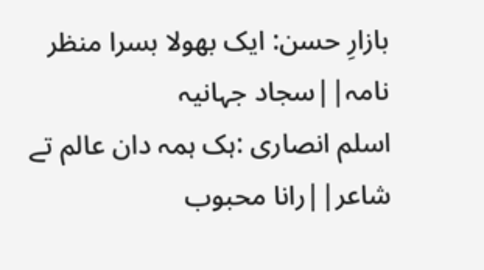بازارِ حسن: ایک بھولا بسرا منظر نامہ||سجاد جہانیہ
اسلم انصاری :ہک ہمہ دان عالم تے شاعر||رانا محبوب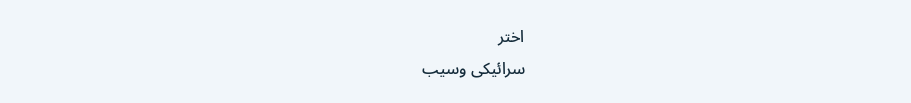اختر
سرائیکی وسیب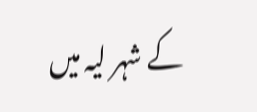کے شہر لیہ میں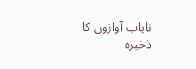نایاب آوازوں کا ذخیرہ